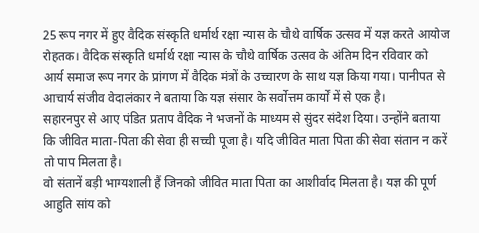25 रूप नगर में हुए वैदिक संस्कृति धर्मार्थ रक्षा न्यास के चौथे वार्षिक उत्सव में यज्ञ करते आयोज
रोहतक। वैदिक संस्कृति धर्मार्थ रक्षा न्यास के चौथे वार्षिक उत्सव के अंतिम दिन रविवार को आर्य समाज रूप नगर के प्रांगण में वैदिक मंत्रों के उच्चारण के साथ यज्ञ किया गया। पानीपत से आचार्य संजीव वेदालंकार ने बताया कि यज्ञ संसार के सर्वोत्तम कार्यों में से एक है।
सहारनपुर से आए पंडित प्रताप वैदिक ने भजनों के माध्यम से सुंदर संदेश दिया। उन्होंने बताया कि जीवित माता-पिता की सेवा ही सच्ची पूजा है। यदि जीवित माता पिता की सेवा संतान न करें तो पाप मिलता है।
वो संतानें बड़ी भाग्यशाली हैं जिनको जीवित माता पिता का आशीर्वाद मिलता है। यज्ञ की पूर्ण आहुति सांय को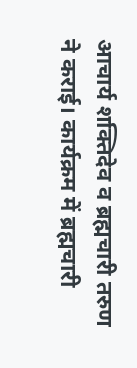आचार्य शक्तिदेव व ब्रह्मचारी तरुण ने कराई। कार्यक्रम में ब्रह्मचारी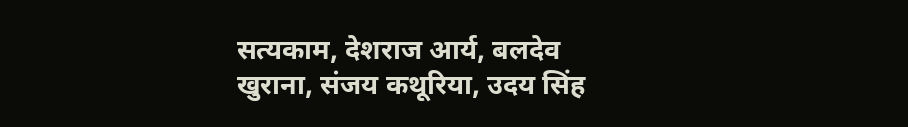सत्यकाम, देशराज आर्य, बलदेव खुराना, संजय कथूरिया, उदय सिंह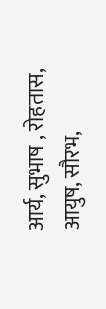आर्य, सुभाष , रोहतास, आयुष, सौरभ,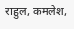राहुल, कमलेश,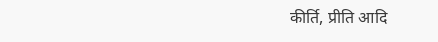कीर्ति, प्रीति आदि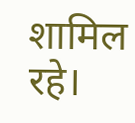शामिल रहे।